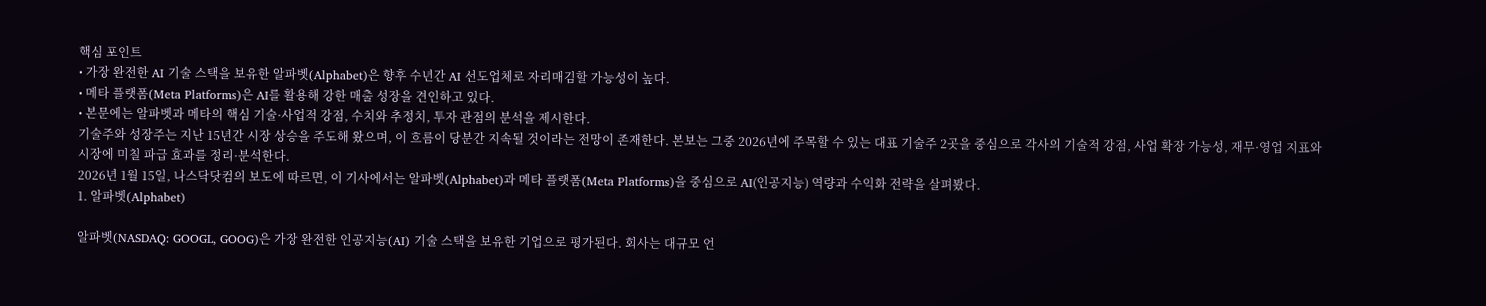핵심 포인트
• 가장 완전한 AI 기술 스택을 보유한 알파벳(Alphabet)은 향후 수년간 AI 선도업체로 자리매김할 가능성이 높다.
• 메타 플랫폼(Meta Platforms)은 AI를 활용해 강한 매출 성장을 견인하고 있다.
• 본문에는 알파벳과 메타의 핵심 기술·사업적 강점, 수치와 추정치, 투자 관점의 분석을 제시한다.
기술주와 성장주는 지난 15년간 시장 상승을 주도해 왔으며, 이 흐름이 당분간 지속될 것이라는 전망이 존재한다. 본보는 그중 2026년에 주목할 수 있는 대표 기술주 2곳을 중심으로 각사의 기술적 강점, 사업 확장 가능성, 재무·영업 지표와 시장에 미칠 파급 효과를 정리·분석한다.
2026년 1월 15일, 나스닥닷컴의 보도에 따르면, 이 기사에서는 알파벳(Alphabet)과 메타 플랫폼(Meta Platforms)을 중심으로 AI(인공지능) 역량과 수익화 전략을 살펴봤다.
1. 알파벳(Alphabet)

알파벳(NASDAQ: GOOGL, GOOG)은 가장 완전한 인공지능(AI) 기술 스택을 보유한 기업으로 평가된다. 회사는 대규모 언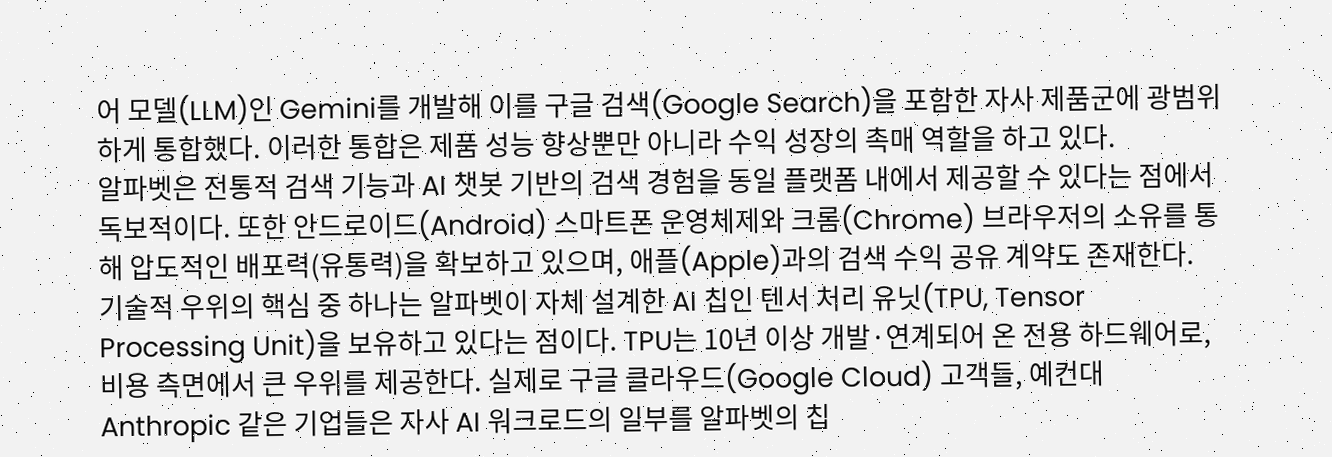어 모델(LLM)인 Gemini를 개발해 이를 구글 검색(Google Search)을 포함한 자사 제품군에 광범위하게 통합했다. 이러한 통합은 제품 성능 향상뿐만 아니라 수익 성장의 촉매 역할을 하고 있다.
알파벳은 전통적 검색 기능과 AI 챗봇 기반의 검색 경험을 동일 플랫폼 내에서 제공할 수 있다는 점에서 독보적이다. 또한 안드로이드(Android) 스마트폰 운영체제와 크롬(Chrome) 브라우저의 소유를 통해 압도적인 배포력(유통력)을 확보하고 있으며, 애플(Apple)과의 검색 수익 공유 계약도 존재한다.
기술적 우위의 핵심 중 하나는 알파벳이 자체 설계한 AI 칩인 텐서 처리 유닛(TPU, Tensor Processing Unit)을 보유하고 있다는 점이다. TPU는 10년 이상 개발·연계되어 온 전용 하드웨어로, 비용 측면에서 큰 우위를 제공한다. 실제로 구글 클라우드(Google Cloud) 고객들, 예컨대 Anthropic 같은 기업들은 자사 AI 워크로드의 일부를 알파벳의 칩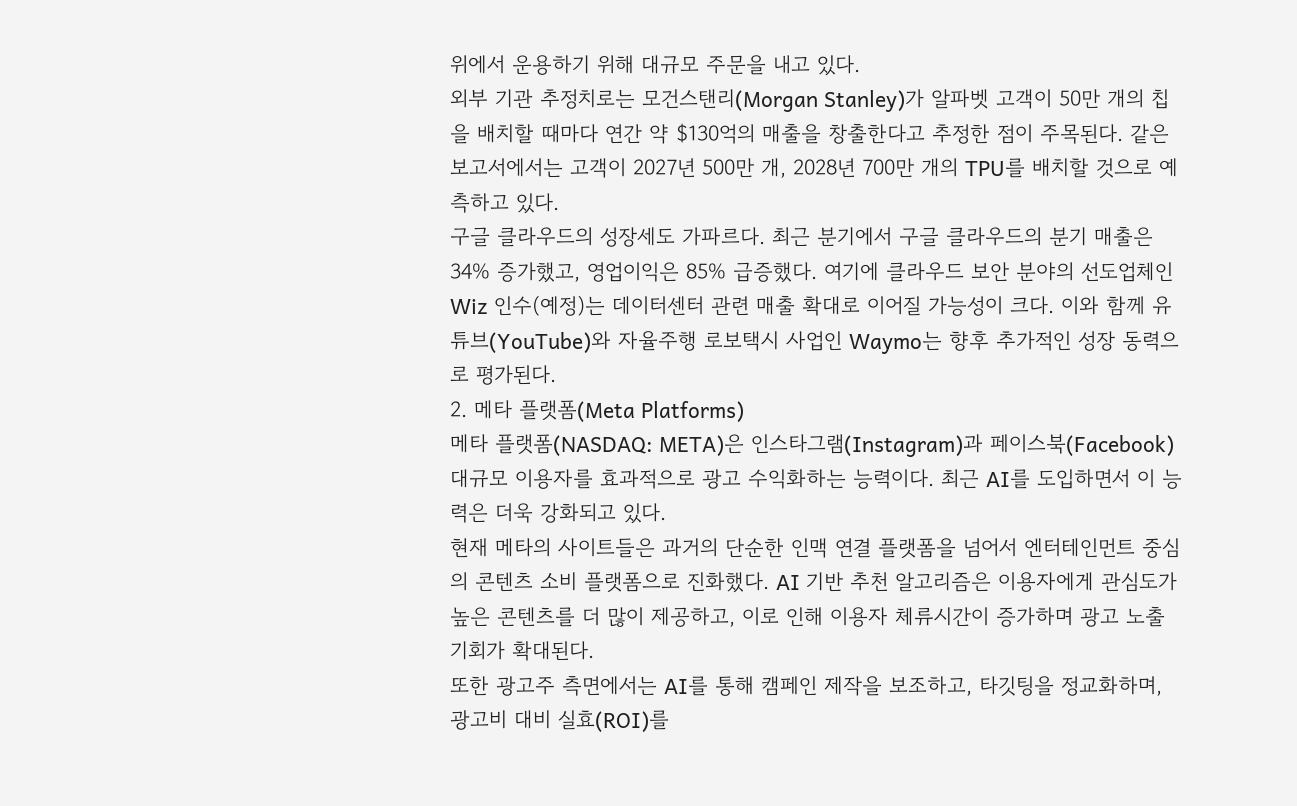위에서 운용하기 위해 대규모 주문을 내고 있다.
외부 기관 추정치로는 모건스탠리(Morgan Stanley)가 알파벳 고객이 50만 개의 칩을 배치할 때마다 연간 약 $130억의 매출을 창출한다고 추정한 점이 주목된다. 같은 보고서에서는 고객이 2027년 500만 개, 2028년 700만 개의 TPU를 배치할 것으로 예측하고 있다.
구글 클라우드의 성장세도 가파르다. 최근 분기에서 구글 클라우드의 분기 매출은 34% 증가했고, 영업이익은 85% 급증했다. 여기에 클라우드 보안 분야의 선도업체인 Wiz 인수(예정)는 데이터센터 관련 매출 확대로 이어질 가능성이 크다. 이와 함께 유튜브(YouTube)와 자율주행 로보택시 사업인 Waymo는 향후 추가적인 성장 동력으로 평가된다.
2. 메타 플랫폼(Meta Platforms)
메타 플랫폼(NASDAQ: META)은 인스타그램(Instagram)과 페이스북(Facebook)대규모 이용자를 효과적으로 광고 수익화하는 능력이다. 최근 AI를 도입하면서 이 능력은 더욱 강화되고 있다.
현재 메타의 사이트들은 과거의 단순한 인맥 연결 플랫폼을 넘어서 엔터테인먼트 중심의 콘텐츠 소비 플랫폼으로 진화했다. AI 기반 추천 알고리즘은 이용자에게 관심도가 높은 콘텐츠를 더 많이 제공하고, 이로 인해 이용자 체류시간이 증가하며 광고 노출 기회가 확대된다.
또한 광고주 측면에서는 AI를 통해 캠페인 제작을 보조하고, 타깃팅을 정교화하며, 광고비 대비 실효(ROI)를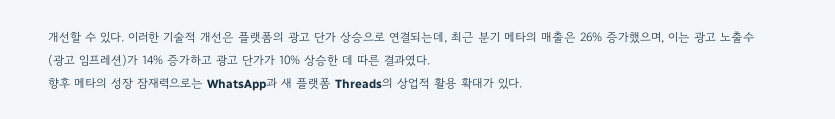개선할 수 있다. 이러한 기술적 개선은 플랫폼의 광고 단가 상승으로 연결되는데, 최근 분기 메타의 매출은 26% 증가했으며, 이는 광고 노출수(광고 임프레션)가 14% 증가하고 광고 단가가 10% 상승한 데 따른 결과였다.
향후 메타의 성장 잠재력으로는 WhatsApp과 새 플랫폼 Threads의 상업적 활용 확대가 있다.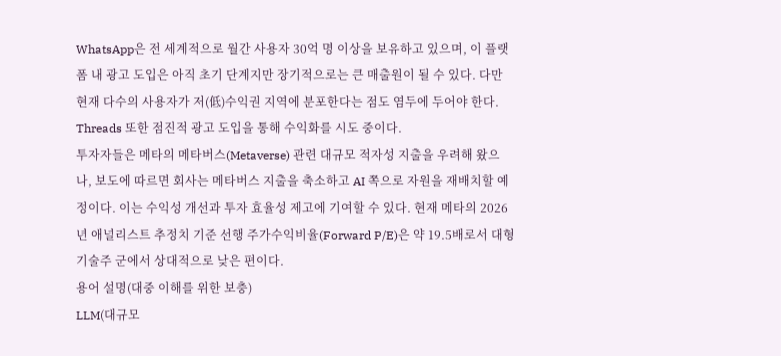WhatsApp은 전 세계적으로 월간 사용자 30억 명 이상을 보유하고 있으며, 이 플랫폼 내 광고 도입은 아직 초기 단계지만 장기적으로는 큰 매출원이 될 수 있다. 다만 현재 다수의 사용자가 저(低)수익권 지역에 분포한다는 점도 염두에 두어야 한다. Threads 또한 점진적 광고 도입을 통해 수익화를 시도 중이다.
투자자들은 메타의 메타버스(Metaverse) 관련 대규모 적자성 지출을 우려해 왔으나, 보도에 따르면 회사는 메타버스 지출을 축소하고 AI 쪽으로 자원을 재배치할 예정이다. 이는 수익성 개선과 투자 효율성 제고에 기여할 수 있다. 현재 메타의 2026년 애널리스트 추정치 기준 선행 주가수익비율(Forward P/E)은 약 19.5배로서 대형 기술주 군에서 상대적으로 낮은 편이다.
용어 설명(대중 이해를 위한 보충)
LLM(대규모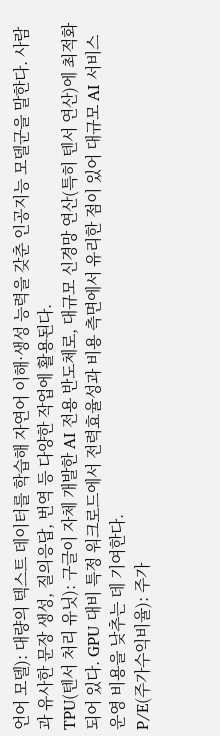언어 모델): 대량의 텍스트 데이터를 학습해 자연어 이해·생성 능력을 갖춘 인공지능 모델군을 말한다. 사람과 유사한 문장 생성, 질의응답, 번역 등 다양한 작업에 활용된다.
TPU(텐서 처리 유닛): 구글이 자체 개발한 AI 전용 반도체로, 대규모 신경망 연산(특히 텐서 연산)에 최적화되어 있다. GPU 대비 특정 워크로드에서 전력효율성과 비용 측면에서 유리한 점이 있어 대규모 AI 서비스 운영 비용을 낮추는 데 기여한다.
P/E(주가수익비율): 주가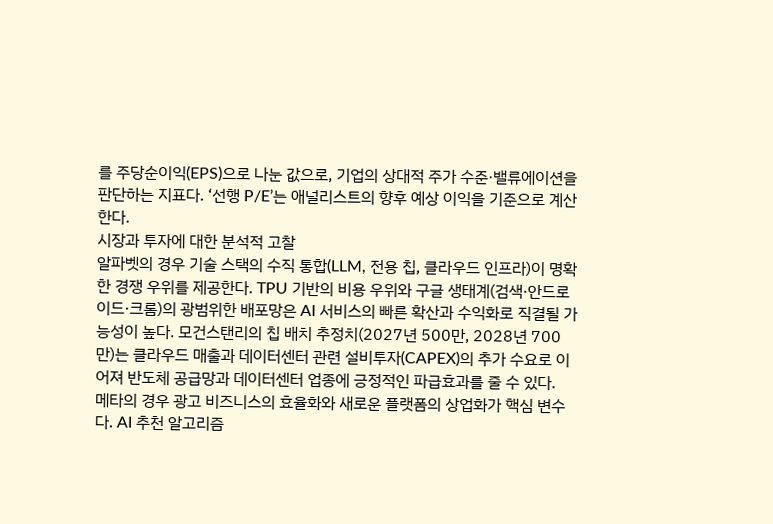를 주당순이익(EPS)으로 나눈 값으로, 기업의 상대적 주가 수준·밸류에이션을 판단하는 지표다. ‘선행 P/E’는 애널리스트의 향후 예상 이익을 기준으로 계산한다.
시장과 투자에 대한 분석적 고찰
알파벳의 경우 기술 스택의 수직 통합(LLM, 전용 칩, 클라우드 인프라)이 명확한 경쟁 우위를 제공한다. TPU 기반의 비용 우위와 구글 생태계(검색·안드로이드·크롬)의 광범위한 배포망은 AI 서비스의 빠른 확산과 수익화로 직결될 가능성이 높다. 모건스탠리의 칩 배치 추정치(2027년 500만, 2028년 700만)는 클라우드 매출과 데이터센터 관련 설비투자(CAPEX)의 추가 수요로 이어져 반도체 공급망과 데이터센터 업종에 긍정적인 파급효과를 줄 수 있다.
메타의 경우 광고 비즈니스의 효율화와 새로운 플랫폼의 상업화가 핵심 변수다. AI 추천 알고리즘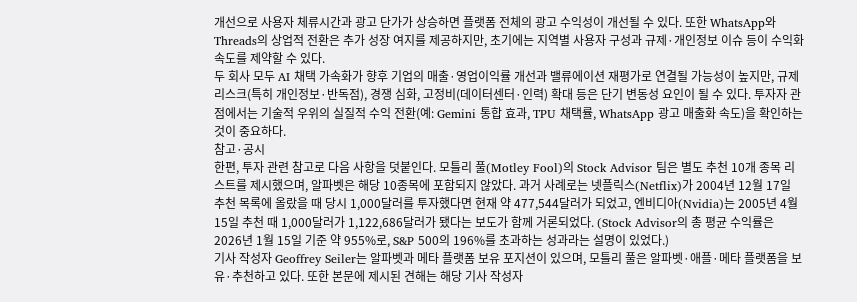개선으로 사용자 체류시간과 광고 단가가 상승하면 플랫폼 전체의 광고 수익성이 개선될 수 있다. 또한 WhatsApp와 Threads의 상업적 전환은 추가 성장 여지를 제공하지만, 초기에는 지역별 사용자 구성과 규제·개인정보 이슈 등이 수익화 속도를 제약할 수 있다.
두 회사 모두 AI 채택 가속화가 향후 기업의 매출·영업이익률 개선과 밸류에이션 재평가로 연결될 가능성이 높지만, 규제 리스크(특히 개인정보·반독점), 경쟁 심화, 고정비(데이터센터·인력) 확대 등은 단기 변동성 요인이 될 수 있다. 투자자 관점에서는 기술적 우위의 실질적 수익 전환(예: Gemini 통합 효과, TPU 채택률, WhatsApp 광고 매출화 속도)을 확인하는 것이 중요하다.
참고·공시
한편, 투자 관련 참고로 다음 사항을 덧붙인다. 모틀리 풀(Motley Fool)의 Stock Advisor 팀은 별도 추천 10개 종목 리스트를 제시했으며, 알파벳은 해당 10종목에 포함되지 않았다. 과거 사례로는 넷플릭스(Netflix)가 2004년 12월 17일 추천 목록에 올랐을 때 당시 1,000달러를 투자했다면 현재 약 477,544달러가 되었고, 엔비디아(Nvidia)는 2005년 4월 15일 추천 때 1,000달러가 1,122,686달러가 됐다는 보도가 함께 거론되었다. (Stock Advisor의 총 평균 수익률은 2026년 1월 15일 기준 약 955%로, S&P 500의 196%를 초과하는 성과라는 설명이 있었다.)
기사 작성자 Geoffrey Seiler는 알파벳과 메타 플랫폼 보유 포지션이 있으며, 모틀리 풀은 알파벳·애플·메타 플랫폼을 보유·추천하고 있다. 또한 본문에 제시된 견해는 해당 기사 작성자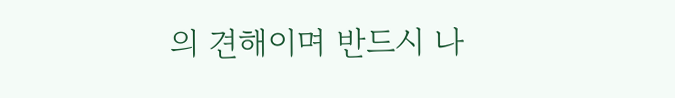의 견해이며 반드시 나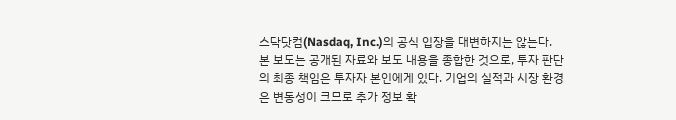스닥닷컴(Nasdaq, Inc.)의 공식 입장을 대변하지는 않는다.
본 보도는 공개된 자료와 보도 내용을 종합한 것으로, 투자 판단의 최종 책임은 투자자 본인에게 있다. 기업의 실적과 시장 환경은 변동성이 크므로 추가 정보 확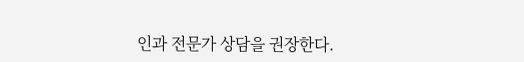인과 전문가 상담을 권장한다.